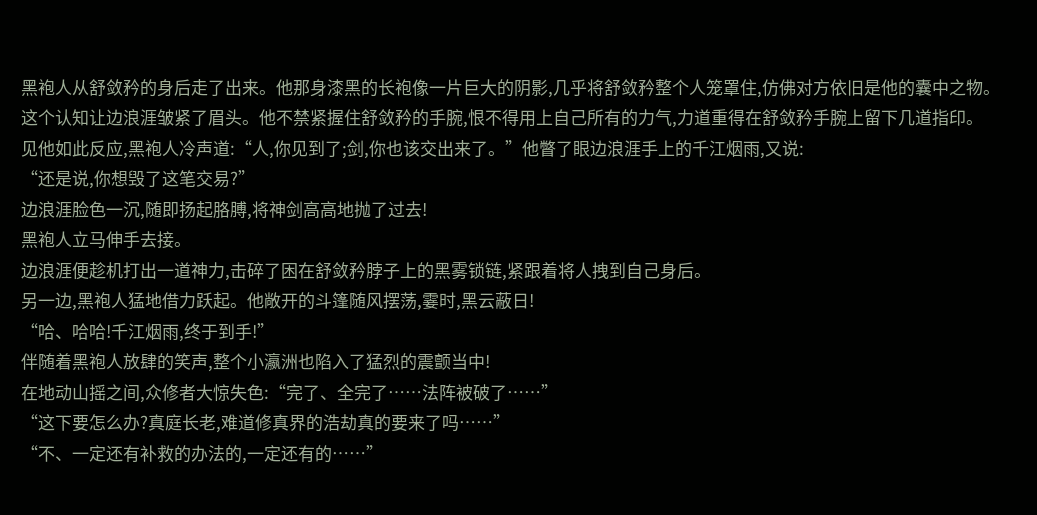黑袍人从舒敛矜的身后走了出来。他那身漆黑的长袍像一片巨大的阴影,几乎将舒敛矜整个人笼罩住,仿佛对方依旧是他的囊中之物。
这个认知让边浪涯皱紧了眉头。他不禁紧握住舒敛矜的手腕,恨不得用上自己所有的力气,力道重得在舒敛矜手腕上留下几道指印。
见他如此反应,黑袍人冷声道:“人,你见到了;剑,你也该交出来了。”他瞥了眼边浪涯手上的千江烟雨,又说:
“还是说,你想毁了这笔交易?”
边浪涯脸色一沉,随即扬起胳膊,将神剑高高地抛了过去!
黑袍人立马伸手去接。
边浪涯便趁机打出一道神力,击碎了困在舒敛矜脖子上的黑雾锁链,紧跟着将人拽到自己身后。
另一边,黑袍人猛地借力跃起。他敞开的斗篷随风摆荡,霎时,黑云蔽日!
“哈、哈哈!千江烟雨,终于到手!”
伴随着黑袍人放肆的笑声,整个小瀛洲也陷入了猛烈的震颤当中!
在地动山摇之间,众修者大惊失色:“完了、全完了……法阵被破了……”
“这下要怎么办?真庭长老,难道修真界的浩劫真的要来了吗……”
“不、一定还有补救的办法的,一定还有的……”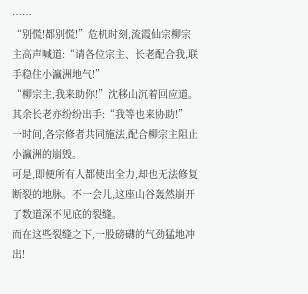……
“别慌!都别慌!”危机时刻,流霞仙宗柳宗主高声喊道:“请各位宗主、长老配合我,联手稳住小瀛洲地气!”
“柳宗主,我来助你!”沈移山沉着回应道。
其余长老亦纷纷出手:“我等也来协助!”
一时间,各宗修者共同施法,配合柳宗主阻止小瀛洲的崩毁。
可是,即便所有人都使出全力,却也无法修复断裂的地脉。不一会儿,这座山谷轰然崩开了数道深不见底的裂缝。
而在这些裂缝之下,一股磅礴的气劲猛地冲出!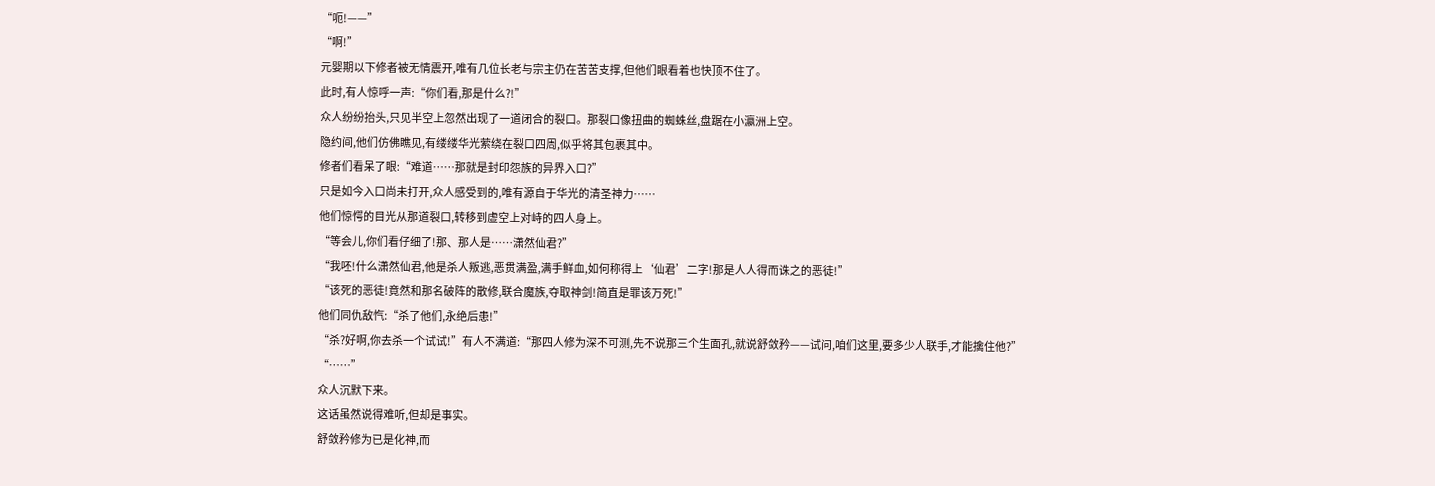“呃!——”
“啊!”
元婴期以下修者被无情震开,唯有几位长老与宗主仍在苦苦支撑,但他们眼看着也快顶不住了。
此时,有人惊呼一声:“你们看,那是什么?!”
众人纷纷抬头,只见半空上忽然出现了一道闭合的裂口。那裂口像扭曲的蜘蛛丝,盘踞在小瀛洲上空。
隐约间,他们仿佛瞧见,有缕缕华光萦绕在裂口四周,似乎将其包裹其中。
修者们看呆了眼:“难道……那就是封印怨族的异界入口?”
只是如今入口尚未打开,众人感受到的,唯有源自于华光的清圣神力……
他们惊愕的目光从那道裂口,转移到虚空上对峙的四人身上。
“等会儿,你们看仔细了!那、那人是……潇然仙君?”
“我呸!什么潇然仙君,他是杀人叛逃,恶贯满盈,满手鲜血,如何称得上‘仙君’二字!那是人人得而诛之的恶徒!”
“该死的恶徒!竟然和那名破阵的散修,联合魔族,夺取神剑!简直是罪该万死!”
他们同仇敌忾:“杀了他们,永绝后患!”
“杀?好啊,你去杀一个试试!”有人不满道:“那四人修为深不可测,先不说那三个生面孔,就说舒敛矜——试问,咱们这里,要多少人联手,才能擒住他?”
“……”
众人沉默下来。
这话虽然说得难听,但却是事实。
舒敛矜修为已是化神,而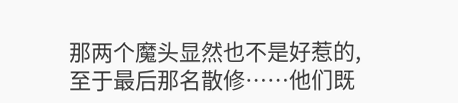那两个魔头显然也不是好惹的,至于最后那名散修……他们既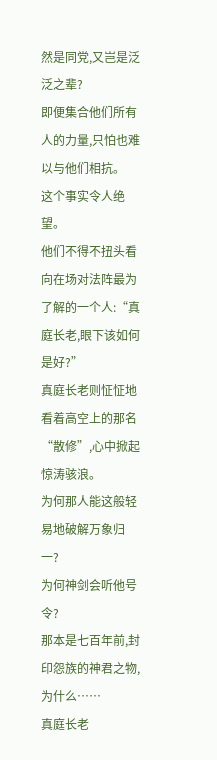然是同党,又岂是泛泛之辈?
即便集合他们所有人的力量,只怕也难以与他们相抗。
这个事实令人绝望。
他们不得不扭头看向在场对法阵最为了解的一个人:“真庭长老,眼下该如何是好?”
真庭长老则怔怔地看着高空上的那名“散修”,心中掀起惊涛骇浪。
为何那人能这般轻易地破解万象归一?
为何神剑会听他号令?
那本是七百年前,封印怨族的神君之物,为什么……
真庭长老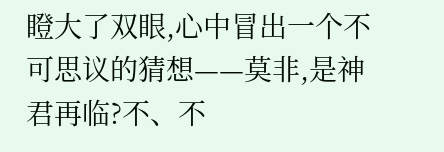瞪大了双眼,心中冒出一个不可思议的猜想——莫非,是神君再临?不、不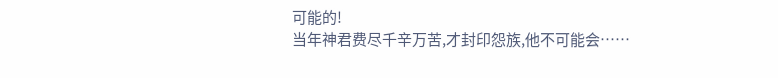可能的!
当年神君费尽千辛万苦,才封印怨族,他不可能会……